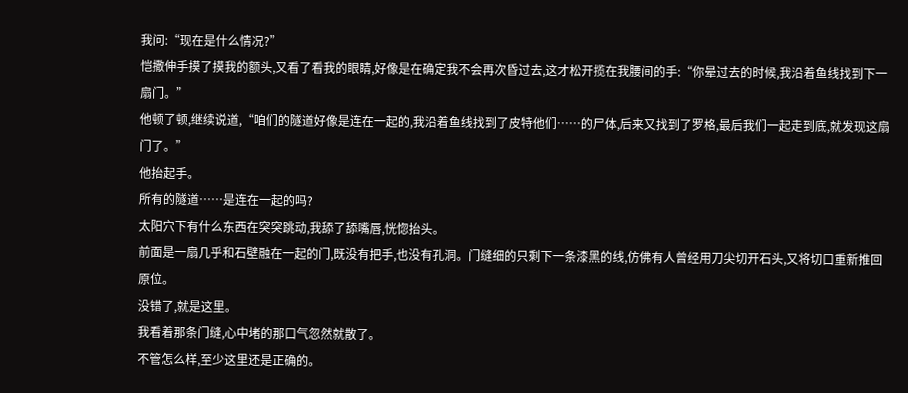我问:“现在是什么情况?”
恺撒伸手摸了摸我的额头,又看了看我的眼睛,好像是在确定我不会再次昏过去,这才松开揽在我腰间的手:“你晕过去的时候,我沿着鱼线找到下一扇门。”
他顿了顿,继续说道,“咱们的隧道好像是连在一起的,我沿着鱼线找到了皮特他们……的尸体,后来又找到了罗格,最后我们一起走到底,就发现这扇门了。”
他抬起手。
所有的隧道……是连在一起的吗?
太阳穴下有什么东西在突突跳动,我舔了舔嘴唇,恍惚抬头。
前面是一扇几乎和石壁融在一起的门,既没有把手,也没有孔洞。门缝细的只剩下一条漆黑的线,仿佛有人曾经用刀尖切开石头,又将切口重新推回原位。
没错了,就是这里。
我看着那条门缝,心中堵的那口气忽然就散了。
不管怎么样,至少这里还是正确的。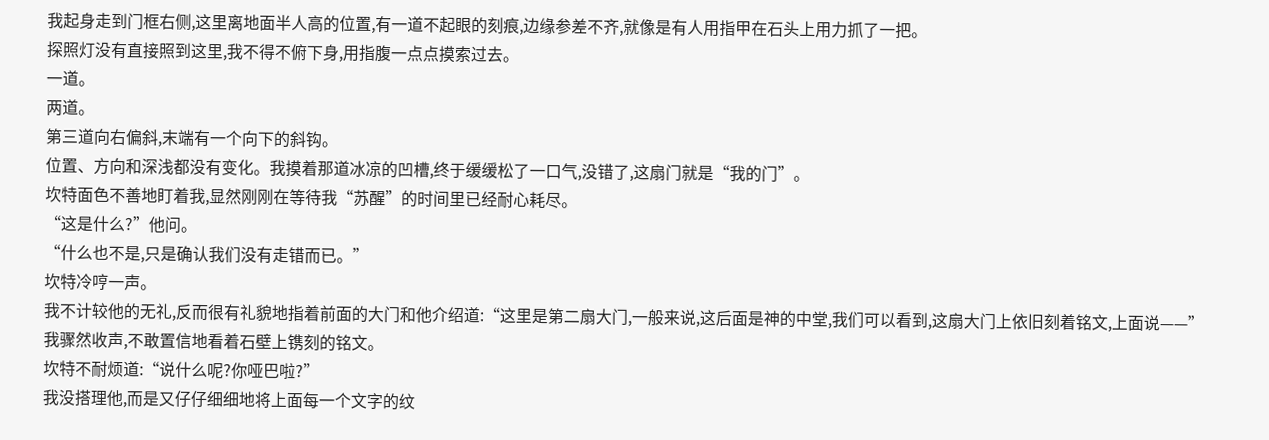我起身走到门框右侧,这里离地面半人高的位置,有一道不起眼的刻痕,边缘参差不齐,就像是有人用指甲在石头上用力抓了一把。
探照灯没有直接照到这里,我不得不俯下身,用指腹一点点摸索过去。
一道。
两道。
第三道向右偏斜,末端有一个向下的斜钩。
位置、方向和深浅都没有变化。我摸着那道冰凉的凹槽,终于缓缓松了一口气,没错了,这扇门就是“我的门”。
坎特面色不善地盯着我,显然刚刚在等待我“苏醒”的时间里已经耐心耗尽。
“这是什么?”他问。
“什么也不是,只是确认我们没有走错而已。”
坎特冷哼一声。
我不计较他的无礼,反而很有礼貌地指着前面的大门和他介绍道:“这里是第二扇大门,一般来说,这后面是神的中堂,我们可以看到,这扇大门上依旧刻着铭文,上面说——”
我骤然收声,不敢置信地看着石壁上镌刻的铭文。
坎特不耐烦道:“说什么呢?你哑巴啦?”
我没搭理他,而是又仔仔细细地将上面每一个文字的纹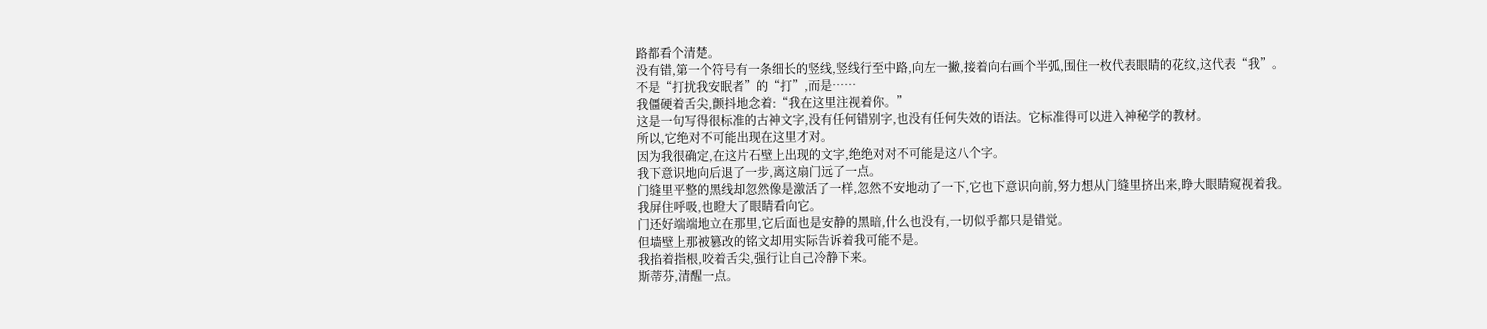路都看个清楚。
没有错,第一个符号有一条细长的竖线,竖线行至中路,向左一撇,接着向右画个半弧,围住一枚代表眼睛的花纹,这代表“我”。
不是“打扰我安眠者”的“打”,而是……
我僵硬着舌尖,颤抖地念着:“我在这里注视着你。”
这是一句写得很标准的古神文字,没有任何错别字,也没有任何失效的语法。它标准得可以进入神秘学的教材。
所以,它绝对不可能出现在这里才对。
因为我很确定,在这片石壁上出现的文字,绝绝对对不可能是这八个字。
我下意识地向后退了一步,离这扇门远了一点。
门缝里平整的黑线却忽然像是激活了一样,忽然不安地动了一下,它也下意识向前,努力想从门缝里挤出来,睁大眼睛窥视着我。
我屏住呼吸,也瞪大了眼睛看向它。
门还好端端地立在那里,它后面也是安静的黑暗,什么也没有,一切似乎都只是错觉。
但墙壁上那被篡改的铭文却用实际告诉着我可能不是。
我掐着指根,咬着舌尖,强行让自己冷静下来。
斯蒂芬,清醒一点。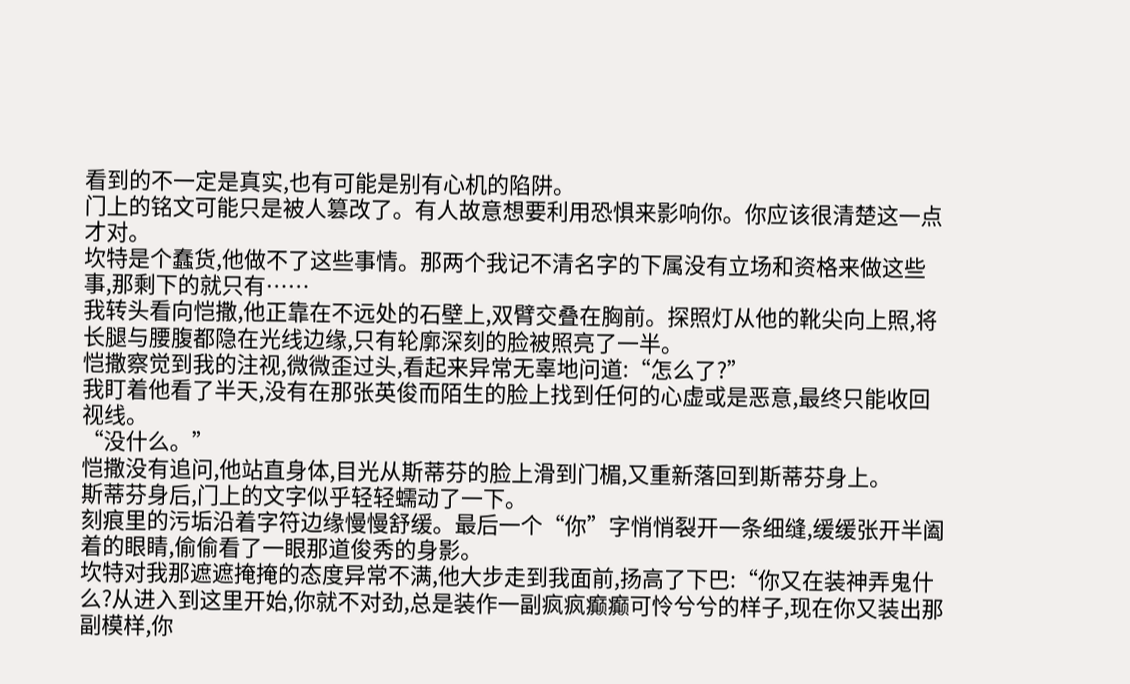看到的不一定是真实,也有可能是别有心机的陷阱。
门上的铭文可能只是被人篡改了。有人故意想要利用恐惧来影响你。你应该很清楚这一点才对。
坎特是个蠢货,他做不了这些事情。那两个我记不清名字的下属没有立场和资格来做这些事,那剩下的就只有……
我转头看向恺撒,他正靠在不远处的石壁上,双臂交叠在胸前。探照灯从他的靴尖向上照,将长腿与腰腹都隐在光线边缘,只有轮廓深刻的脸被照亮了一半。
恺撒察觉到我的注视,微微歪过头,看起来异常无辜地问道:“怎么了?”
我盯着他看了半天,没有在那张英俊而陌生的脸上找到任何的心虚或是恶意,最终只能收回视线。
“没什么。”
恺撒没有追问,他站直身体,目光从斯蒂芬的脸上滑到门楣,又重新落回到斯蒂芬身上。
斯蒂芬身后,门上的文字似乎轻轻蠕动了一下。
刻痕里的污垢沿着字符边缘慢慢舒缓。最后一个“你”字悄悄裂开一条细缝,缓缓张开半阖着的眼睛,偷偷看了一眼那道俊秀的身影。
坎特对我那遮遮掩掩的态度异常不满,他大步走到我面前,扬高了下巴:“你又在装神弄鬼什么?从进入到这里开始,你就不对劲,总是装作一副疯疯癫癫可怜兮兮的样子,现在你又装出那副模样,你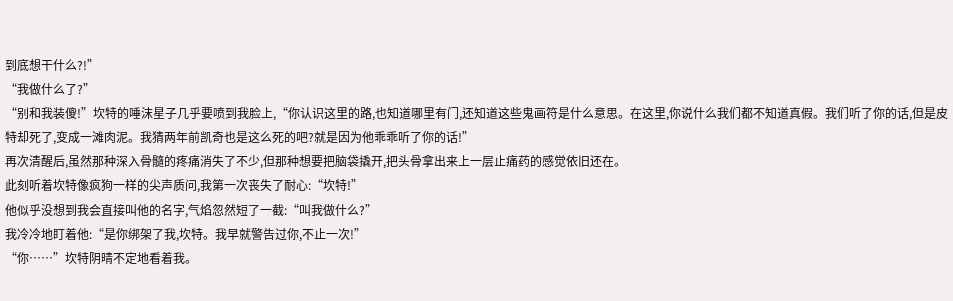到底想干什么?!”
“我做什么了?”
“别和我装傻!”坎特的唾沫星子几乎要喷到我脸上,“你认识这里的路,也知道哪里有门,还知道这些鬼画符是什么意思。在这里,你说什么我们都不知道真假。我们听了你的话,但是皮特却死了,变成一滩肉泥。我猜两年前凯奇也是这么死的吧?就是因为他乖乖听了你的话!”
再次清醒后,虽然那种深入骨髓的疼痛消失了不少,但那种想要把脑袋撬开,把头骨拿出来上一层止痛药的感觉依旧还在。
此刻听着坎特像疯狗一样的尖声质问,我第一次丧失了耐心:“坎特!”
他似乎没想到我会直接叫他的名字,气焰忽然短了一截:“叫我做什么?”
我冷冷地盯着他:“是你绑架了我,坎特。我早就警告过你,不止一次!”
“你……”坎特阴晴不定地看着我。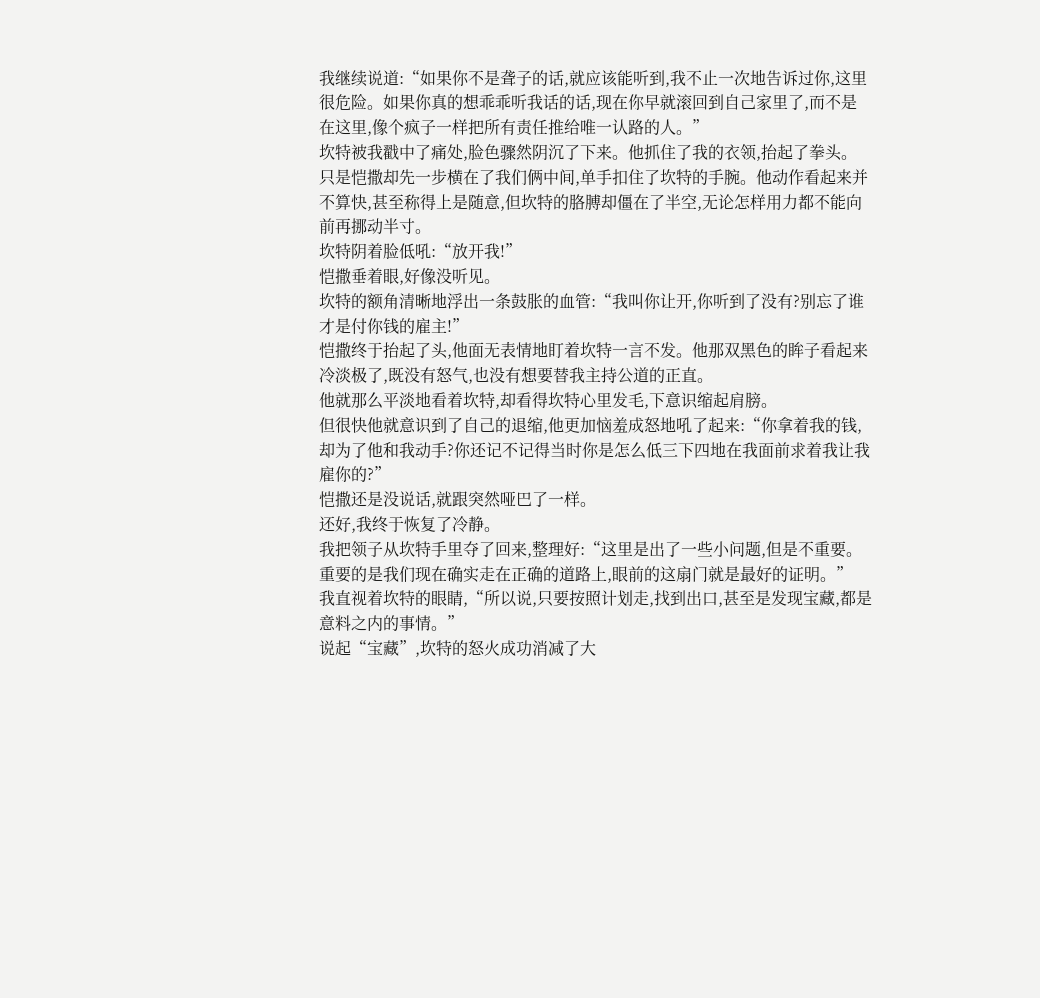我继续说道:“如果你不是聋子的话,就应该能听到,我不止一次地告诉过你,这里很危险。如果你真的想乖乖听我话的话,现在你早就滚回到自己家里了,而不是在这里,像个疯子一样把所有责任推给唯一认路的人。”
坎特被我戳中了痛处,脸色骤然阴沉了下来。他抓住了我的衣领,抬起了拳头。
只是恺撒却先一步横在了我们俩中间,单手扣住了坎特的手腕。他动作看起来并不算快,甚至称得上是随意,但坎特的胳膊却僵在了半空,无论怎样用力都不能向前再挪动半寸。
坎特阴着脸低吼:“放开我!”
恺撒垂着眼,好像没听见。
坎特的额角清晰地浮出一条鼓胀的血管:“我叫你让开,你听到了没有?别忘了谁才是付你钱的雇主!”
恺撒终于抬起了头,他面无表情地盯着坎特一言不发。他那双黑色的眸子看起来冷淡极了,既没有怒气,也没有想要替我主持公道的正直。
他就那么平淡地看着坎特,却看得坎特心里发毛,下意识缩起肩膀。
但很快他就意识到了自己的退缩,他更加恼羞成怒地吼了起来:“你拿着我的钱,却为了他和我动手?你还记不记得当时你是怎么低三下四地在我面前求着我让我雇你的?”
恺撒还是没说话,就跟突然哑巴了一样。
还好,我终于恢复了冷静。
我把领子从坎特手里夺了回来,整理好:“这里是出了一些小问题,但是不重要。重要的是我们现在确实走在正确的道路上,眼前的这扇门就是最好的证明。”
我直视着坎特的眼睛,“所以说,只要按照计划走,找到出口,甚至是发现宝藏,都是意料之内的事情。”
说起“宝藏”,坎特的怒火成功消减了大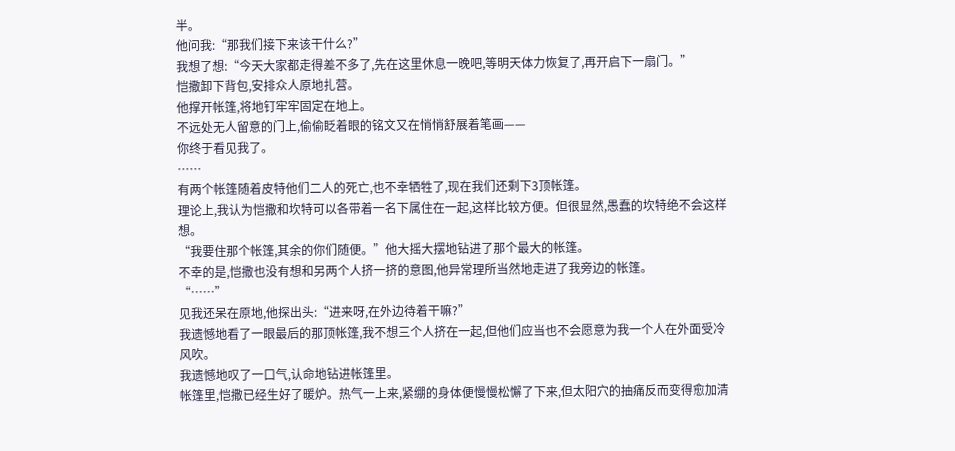半。
他问我:“那我们接下来该干什么?”
我想了想:“今天大家都走得差不多了,先在这里休息一晚吧,等明天体力恢复了,再开启下一扇门。”
恺撒卸下背包,安排众人原地扎营。
他撑开帐篷,将地钉牢牢固定在地上。
不远处无人留意的门上,偷偷眨着眼的铭文又在悄悄舒展着笔画——
你终于看见我了。
……
有两个帐篷随着皮特他们二人的死亡,也不幸牺牲了,现在我们还剩下3顶帐篷。
理论上,我认为恺撒和坎特可以各带着一名下属住在一起,这样比较方便。但很显然,愚蠢的坎特绝不会这样想。
“我要住那个帐篷,其余的你们随便。”他大摇大摆地钻进了那个最大的帐篷。
不幸的是,恺撒也没有想和另两个人挤一挤的意图,他异常理所当然地走进了我旁边的帐篷。
“……”
见我还呆在原地,他探出头:“进来呀,在外边待着干嘛?”
我遗憾地看了一眼最后的那顶帐篷,我不想三个人挤在一起,但他们应当也不会愿意为我一个人在外面受冷风吹。
我遗憾地叹了一口气,认命地钻进帐篷里。
帐篷里,恺撒已经生好了暖炉。热气一上来,紧绷的身体便慢慢松懈了下来,但太阳穴的抽痛反而变得愈加清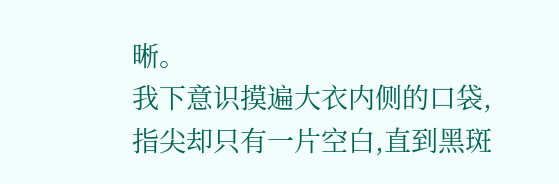晰。
我下意识摸遍大衣内侧的口袋,指尖却只有一片空白,直到黑斑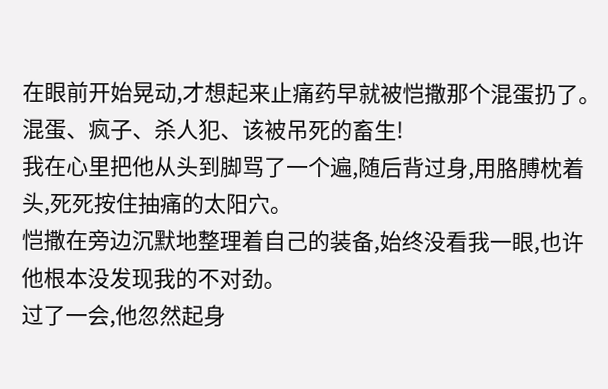在眼前开始晃动,才想起来止痛药早就被恺撒那个混蛋扔了。
混蛋、疯子、杀人犯、该被吊死的畜生!
我在心里把他从头到脚骂了一个遍,随后背过身,用胳膊枕着头,死死按住抽痛的太阳穴。
恺撒在旁边沉默地整理着自己的装备,始终没看我一眼,也许他根本没发现我的不对劲。
过了一会,他忽然起身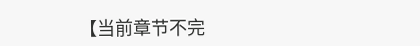【当前章节不完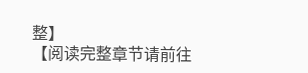整】
【阅读完整章节请前往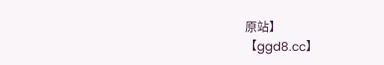原站】
【ggd8.cc】